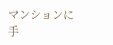マンションに手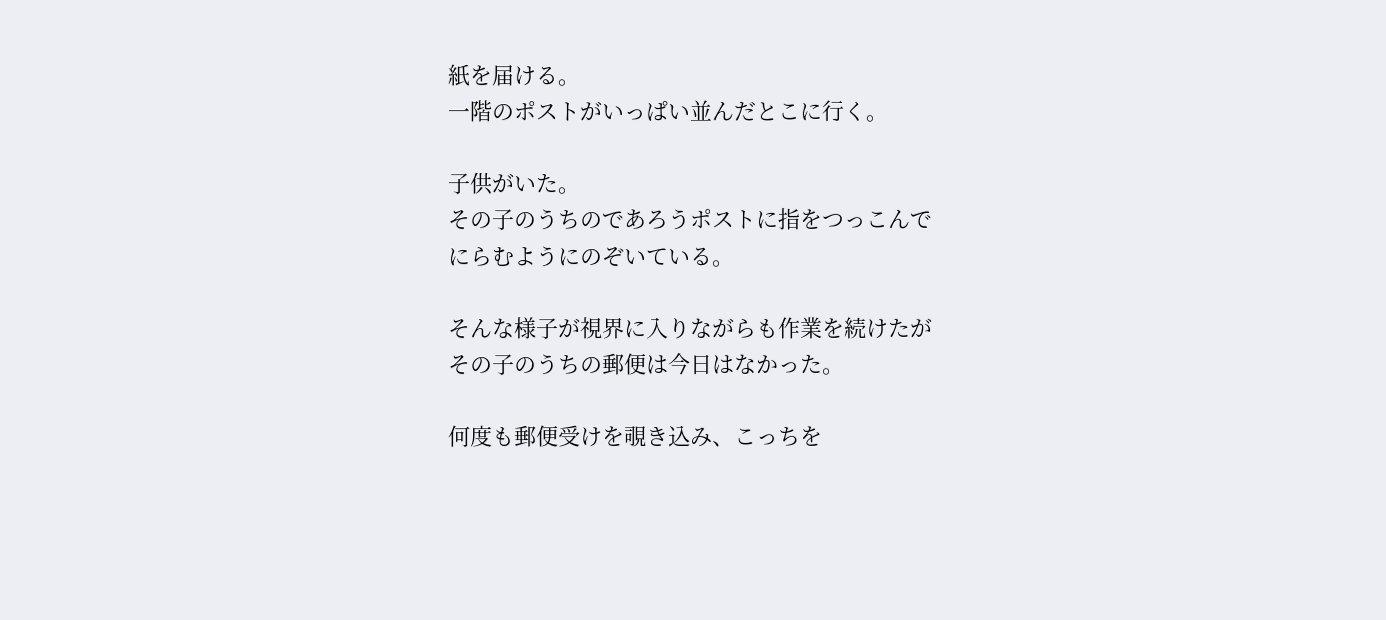紙を届ける。
一階のポストがいっぱい並んだとこに行く。

子供がいた。
その子のうちのであろうポストに指をつっこんで
にらむようにのぞいている。

そんな様子が視界に入りながらも作業を続けたが
その子のうちの郵便は今日はなかった。

何度も郵便受けを覗き込み、こっちを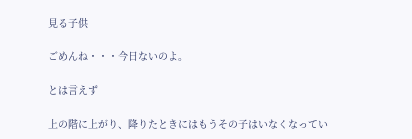見る子供

ごめんね・・・今日ないのよ。

とは言えず

上の階に上がり、降りたときにはもうその子はいなくなってい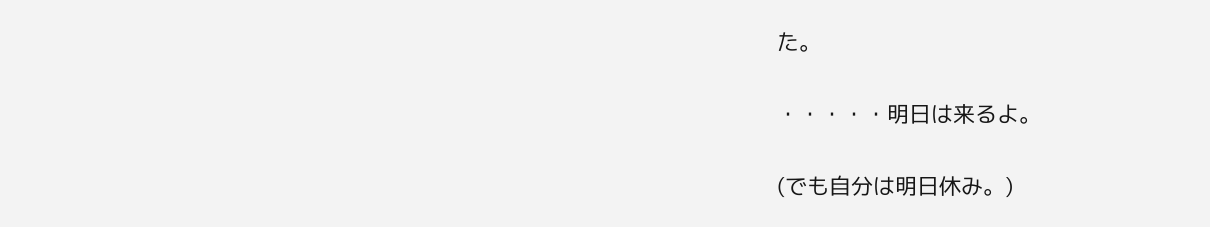た。

・・・・・明日は来るよ。

(でも自分は明日休み。)